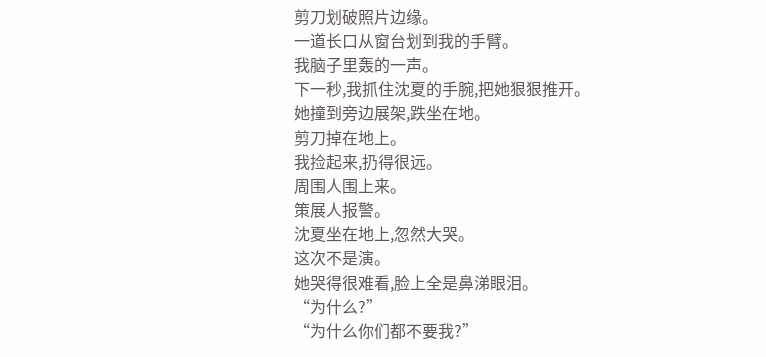剪刀划破照片边缘。
一道长口从窗台划到我的手臂。
我脑子里轰的一声。
下一秒,我抓住沈夏的手腕,把她狠狠推开。
她撞到旁边展架,跌坐在地。
剪刀掉在地上。
我捡起来,扔得很远。
周围人围上来。
策展人报警。
沈夏坐在地上,忽然大哭。
这次不是演。
她哭得很难看,脸上全是鼻涕眼泪。
“为什么?”
“为什么你们都不要我?”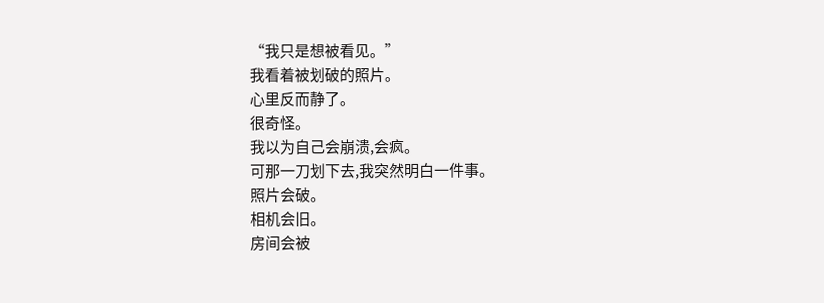“我只是想被看见。”
我看着被划破的照片。
心里反而静了。
很奇怪。
我以为自己会崩溃,会疯。
可那一刀划下去,我突然明白一件事。
照片会破。
相机会旧。
房间会被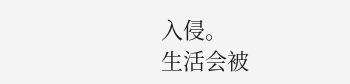入侵。
生活会被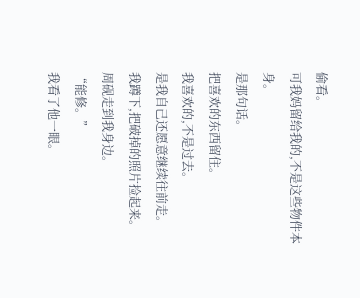偷看。
可我妈留给我的,不是这些物件本身。
是那句话。
把喜欢的东西留住。
我喜欢的,不是过去。
是我自己还愿意继续往前走。
我蹲下,把破掉的照片捡起来。
周砚走到我身边。
“能修。”
我看了他一眼。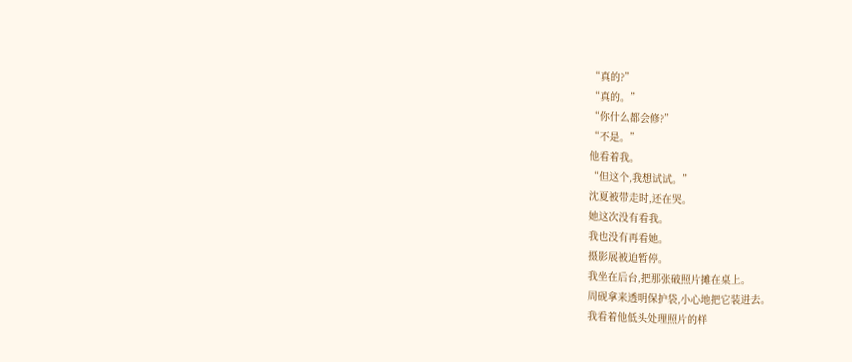“真的?”
“真的。”
“你什么都会修?”
“不是。”
他看着我。
“但这个,我想试试。”
沈夏被带走时,还在哭。
她这次没有看我。
我也没有再看她。
摄影展被迫暂停。
我坐在后台,把那张破照片摊在桌上。
周砚拿来透明保护袋,小心地把它装进去。
我看着他低头处理照片的样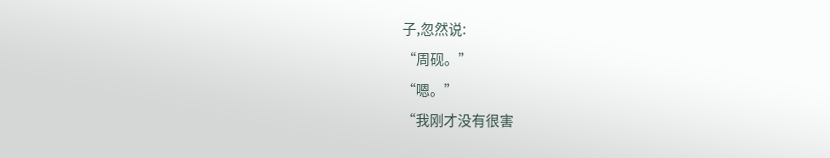子,忽然说:
“周砚。”
“嗯。”
“我刚才没有很害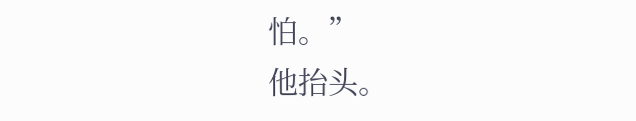怕。”
他抬头。